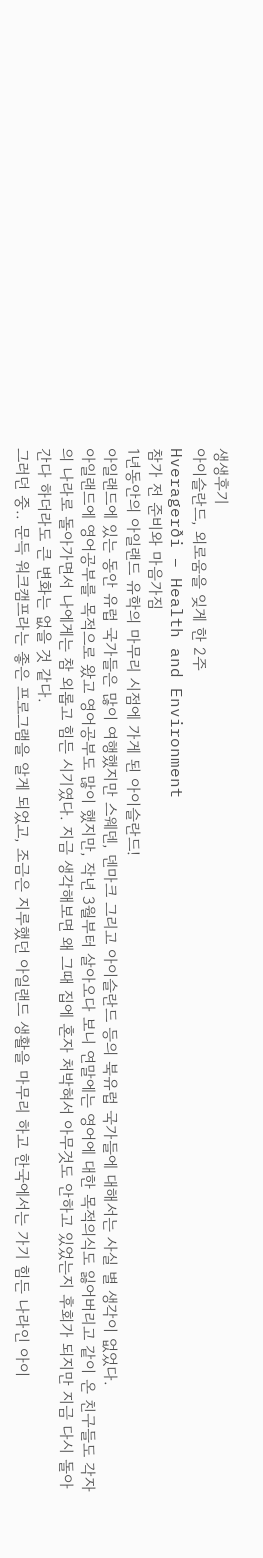생생후기
아이슬란드, 외로움을 잊게 한 2주
Hveragerði – Health and Environment
참가 전 준비와 마음가짐
1년동안의 아일랜드 유학의 마무리 시점에 가게 된 아이슬란드!
아일랜드에 있는 동안 유럽 국가들은 많이 여행했지만 스웨덴, 덴마크 그리고 아이슬란드 등의 북유럽 국가들에 대해서는 사실 별 생각이 없었다.
아일랜드에 영어공부를 목적으로 왔고 영어공부도 많이 했지만, 작년 3월부터 살아오다 보니 연말에는 영어에 대한 목적의식도 잃어버리고 같이 온 친구들도 각자의 나라로 돌아가면서 나에게는 참 외롭고 힘든 시기였다. 지금 생각해보면 왜 그때 집에 혼자 처박혀서 아무것도 안하고 있었는지 후회가 되지만 지금 다시 돌아간다 하더라도 큰 변화는 없을 것 같다.
그러던 중.. 문득 워크캠프라는 좋은 프로그램을 알게 되었고, 조금은 지루했던 아일랜드 생활을 마무리 하고 한국에서는 가기 힘든 나라인 아이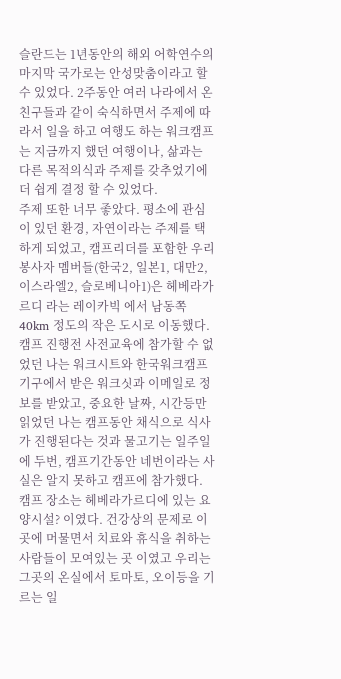슬란드는 1년동안의 해외 어학연수의 마지막 국가로는 안성맞춤이라고 할 수 있었다. 2주동안 여러 나라에서 온 친구들과 같이 숙식하면서 주제에 따라서 일을 하고 여행도 하는 워크캠프는 지금까지 했던 여행이나, 삶과는 다른 목적의식과 주제를 갖추었기에 더 쉽게 결정 할 수 있었다.
주제 또한 너무 좋았다. 평소에 관심이 있던 환경, 자연이라는 주제를 택하게 되었고, 캠프리더를 포함한 우리 봉사자 멤버들(한국2, 일본1, 대만2, 이스라엘2, 슬로베니아1)은 헤베라가르디 라는 레이카빅 에서 남동쪽 40km 정도의 작은 도시로 이동했다.
캠프 진행전 사전교육에 참가할 수 없었던 나는 워크시트와 한국워크캠프기구에서 받은 워크싯과 이메일로 정보를 받았고, 중요한 날짜, 시간등만 읽었던 나는 캠프동안 채식으로 식사가 진행된다는 것과 물고기는 일주일에 두번, 캠프기간동안 네번이라는 사실은 알지 못하고 캠프에 참가했다.
캠프 장소는 헤베라가르디에 있는 요양시설? 이였다. 건강상의 문제로 이곳에 머물면서 치료와 휴식을 취하는 사람들이 모여있는 곳 이였고 우리는 그곳의 온실에서 토마토, 오이등을 기르는 일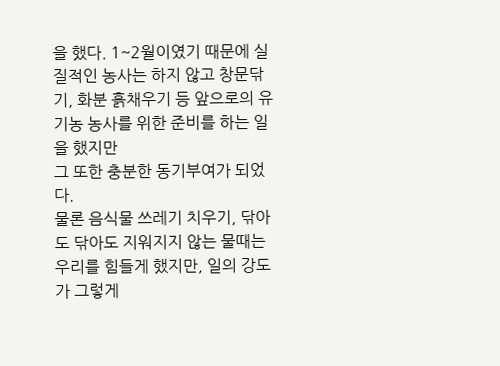을 했다. 1~2월이였기 때문에 실질적인 농사는 하지 않고 창문닦기, 화분 흙채우기 등 앞으로의 유기농 농사를 위한 준비를 하는 일을 했지만
그 또한 충분한 동기부여가 되었다.
물론 음식물 쓰레기 치우기, 닦아도 닦아도 지워지지 않는 물때는 우리를 힘들게 했지만, 일의 강도가 그렇게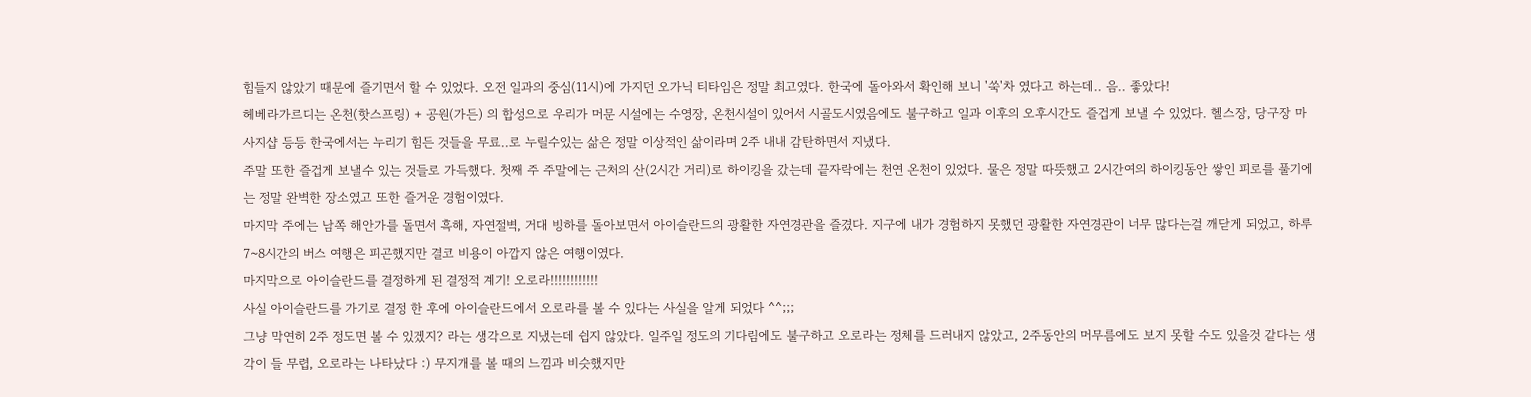힘들지 않았기 때문에 즐기면서 할 수 있었다. 오전 일과의 중심(11시)에 가지던 오가닉 티타임은 정말 최고였다. 한국에 돌아와서 확인해 보니 '쑥'차 였다고 하는데.. 음.. 좋았다!
헤베라가르디는 온천(핫스프링) + 공원(가든) 의 합성으로 우리가 머문 시설에는 수영장, 온천시설이 있어서 시골도시였음에도 불구하고 일과 이후의 오후시간도 즐겁게 보낼 수 있었다. 헬스장, 당구장 마사지샵 등등 한국에서는 누리기 힘든 것들을 무료..로 누릴수있는 삶은 정말 이상적인 삶이라며 2주 내내 감탄하면서 지냈다.
주말 또한 즐겁게 보낼수 있는 것들로 가득했다. 첫째 주 주말에는 근처의 산(2시간 거리)로 하이킹을 갔는데 끝자락에는 천연 온천이 있었다. 물은 정말 따뜻했고 2시간여의 하이킹동안 쌓인 피로를 풀기에는 정말 완벽한 장소였고 또한 즐거운 경험이였다.
마지막 주에는 남쪽 해안가를 돌면서 흑해, 자연절벽, 거대 빙하를 돌아보면서 아이슬란드의 광활한 자연경관을 즐겼다. 지구에 내가 경험하지 못했던 광활한 자연경관이 너무 많다는걸 깨닫게 되었고, 하루 7~8시간의 버스 여행은 피곤했지만 결코 비용이 아깝지 않은 여행이였다.
마지막으로 아이슬란드를 결정하게 된 결정적 계기! 오로라!!!!!!!!!!!!
사실 아이슬란드를 가기로 결정 한 후에 아이슬란드에서 오로라를 볼 수 있다는 사실을 알게 되었다 ^^;;;
그냥 막연히 2주 정도면 볼 수 있겠지? 라는 생각으로 지냈는데 쉽지 않았다. 일주일 정도의 기다림에도 불구하고 오로라는 정체를 드러내지 않았고, 2주동안의 머무름에도 보지 못할 수도 있을것 같다는 생각이 들 무렵, 오로라는 나타났다 :) 무지개를 볼 때의 느낌과 비슷했지만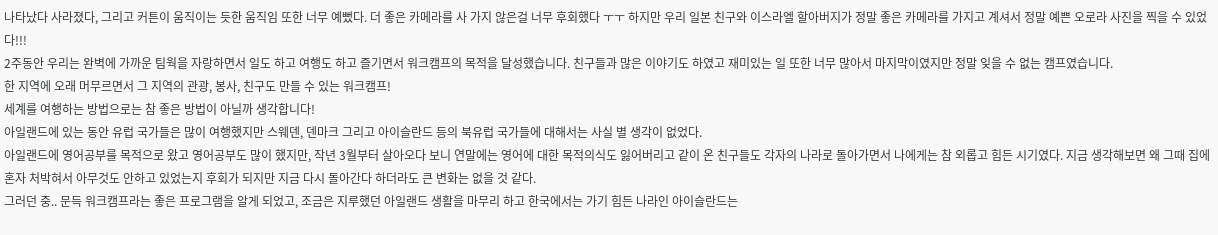나타났다 사라졌다, 그리고 커튼이 움직이는 듯한 움직임 또한 너무 예뻤다. 더 좋은 카메라를 사 가지 않은걸 너무 후회했다 ㅜㅜ 하지만 우리 일본 친구와 이스라엘 할아버지가 정말 좋은 카메라를 가지고 계셔서 정말 예쁜 오로라 사진을 찍을 수 있었다!!!
2주동안 우리는 완벽에 가까운 팀웍을 자랑하면서 일도 하고 여행도 하고 즐기면서 워크캠프의 목적을 달성했습니다. 친구들과 많은 이야기도 하였고 재미있는 일 또한 너무 많아서 마지막이였지만 정말 잊을 수 없는 캠프였습니다.
한 지역에 오래 머무르면서 그 지역의 관광, 봉사, 친구도 만들 수 있는 워크캠프!
세계를 여행하는 방법으로는 참 좋은 방법이 아닐까 생각합니다!
아일랜드에 있는 동안 유럽 국가들은 많이 여행했지만 스웨덴, 덴마크 그리고 아이슬란드 등의 북유럽 국가들에 대해서는 사실 별 생각이 없었다.
아일랜드에 영어공부를 목적으로 왔고 영어공부도 많이 했지만, 작년 3월부터 살아오다 보니 연말에는 영어에 대한 목적의식도 잃어버리고 같이 온 친구들도 각자의 나라로 돌아가면서 나에게는 참 외롭고 힘든 시기였다. 지금 생각해보면 왜 그때 집에 혼자 처박혀서 아무것도 안하고 있었는지 후회가 되지만 지금 다시 돌아간다 하더라도 큰 변화는 없을 것 같다.
그러던 중.. 문득 워크캠프라는 좋은 프로그램을 알게 되었고, 조금은 지루했던 아일랜드 생활을 마무리 하고 한국에서는 가기 힘든 나라인 아이슬란드는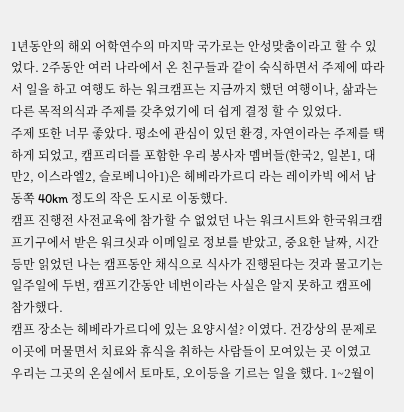1년동안의 해외 어학연수의 마지막 국가로는 안성맞춤이라고 할 수 있었다. 2주동안 여러 나라에서 온 친구들과 같이 숙식하면서 주제에 따라서 일을 하고 여행도 하는 워크캠프는 지금까지 했던 여행이나, 삶과는 다른 목적의식과 주제를 갖추었기에 더 쉽게 결정 할 수 있었다.
주제 또한 너무 좋았다. 평소에 관심이 있던 환경, 자연이라는 주제를 택하게 되었고, 캠프리더를 포함한 우리 봉사자 멤버들(한국2, 일본1, 대만2, 이스라엘2, 슬로베니아1)은 헤베라가르디 라는 레이카빅 에서 남동쪽 40km 정도의 작은 도시로 이동했다.
캠프 진행전 사전교육에 참가할 수 없었던 나는 워크시트와 한국워크캠프기구에서 받은 워크싯과 이메일로 정보를 받았고, 중요한 날짜, 시간등만 읽었던 나는 캠프동안 채식으로 식사가 진행된다는 것과 물고기는 일주일에 두번, 캠프기간동안 네번이라는 사실은 알지 못하고 캠프에 참가했다.
캠프 장소는 헤베라가르디에 있는 요양시설? 이였다. 건강상의 문제로 이곳에 머물면서 치료와 휴식을 취하는 사람들이 모여있는 곳 이였고 우리는 그곳의 온실에서 토마토, 오이등을 기르는 일을 했다. 1~2월이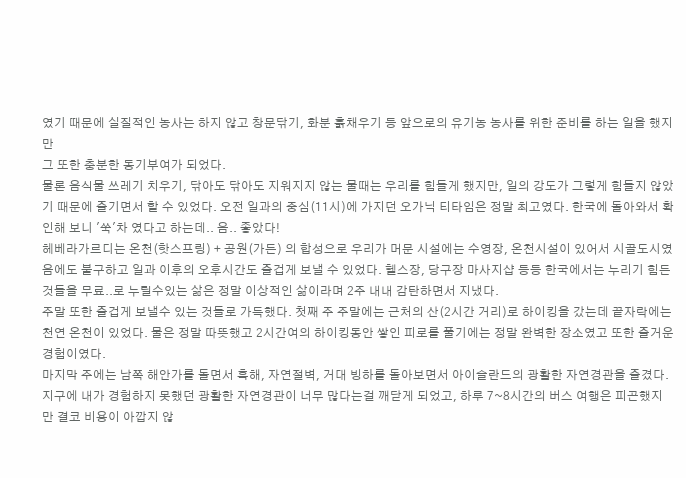였기 때문에 실질적인 농사는 하지 않고 창문닦기, 화분 흙채우기 등 앞으로의 유기농 농사를 위한 준비를 하는 일을 했지만
그 또한 충분한 동기부여가 되었다.
물론 음식물 쓰레기 치우기, 닦아도 닦아도 지워지지 않는 물때는 우리를 힘들게 했지만, 일의 강도가 그렇게 힘들지 않았기 때문에 즐기면서 할 수 있었다. 오전 일과의 중심(11시)에 가지던 오가닉 티타임은 정말 최고였다. 한국에 돌아와서 확인해 보니 '쑥'차 였다고 하는데.. 음.. 좋았다!
헤베라가르디는 온천(핫스프링) + 공원(가든) 의 합성으로 우리가 머문 시설에는 수영장, 온천시설이 있어서 시골도시였음에도 불구하고 일과 이후의 오후시간도 즐겁게 보낼 수 있었다. 헬스장, 당구장 마사지샵 등등 한국에서는 누리기 힘든 것들을 무료..로 누릴수있는 삶은 정말 이상적인 삶이라며 2주 내내 감탄하면서 지냈다.
주말 또한 즐겁게 보낼수 있는 것들로 가득했다. 첫째 주 주말에는 근처의 산(2시간 거리)로 하이킹을 갔는데 끝자락에는 천연 온천이 있었다. 물은 정말 따뜻했고 2시간여의 하이킹동안 쌓인 피로를 풀기에는 정말 완벽한 장소였고 또한 즐거운 경험이였다.
마지막 주에는 남쪽 해안가를 돌면서 흑해, 자연절벽, 거대 빙하를 돌아보면서 아이슬란드의 광활한 자연경관을 즐겼다. 지구에 내가 경험하지 못했던 광활한 자연경관이 너무 많다는걸 깨닫게 되었고, 하루 7~8시간의 버스 여행은 피곤했지만 결코 비용이 아깝지 않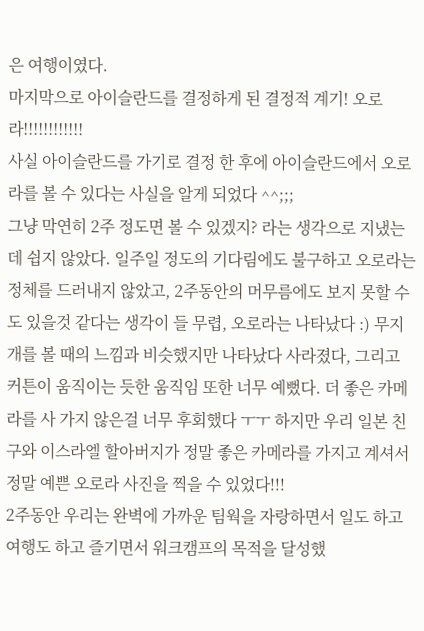은 여행이였다.
마지막으로 아이슬란드를 결정하게 된 결정적 계기! 오로라!!!!!!!!!!!!
사실 아이슬란드를 가기로 결정 한 후에 아이슬란드에서 오로라를 볼 수 있다는 사실을 알게 되었다 ^^;;;
그냥 막연히 2주 정도면 볼 수 있겠지? 라는 생각으로 지냈는데 쉽지 않았다. 일주일 정도의 기다림에도 불구하고 오로라는 정체를 드러내지 않았고, 2주동안의 머무름에도 보지 못할 수도 있을것 같다는 생각이 들 무렵, 오로라는 나타났다 :) 무지개를 볼 때의 느낌과 비슷했지만 나타났다 사라졌다, 그리고 커튼이 움직이는 듯한 움직임 또한 너무 예뻤다. 더 좋은 카메라를 사 가지 않은걸 너무 후회했다 ㅜㅜ 하지만 우리 일본 친구와 이스라엘 할아버지가 정말 좋은 카메라를 가지고 계셔서 정말 예쁜 오로라 사진을 찍을 수 있었다!!!
2주동안 우리는 완벽에 가까운 팀웍을 자랑하면서 일도 하고 여행도 하고 즐기면서 워크캠프의 목적을 달성했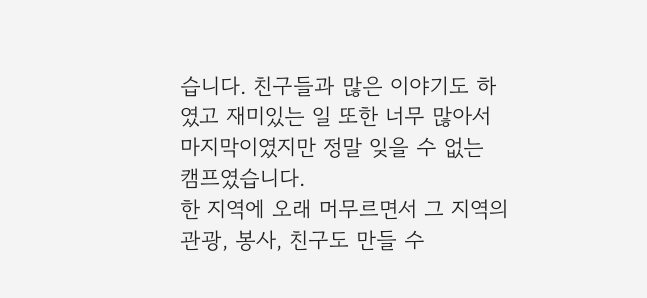습니다. 친구들과 많은 이야기도 하였고 재미있는 일 또한 너무 많아서 마지막이였지만 정말 잊을 수 없는 캠프였습니다.
한 지역에 오래 머무르면서 그 지역의 관광, 봉사, 친구도 만들 수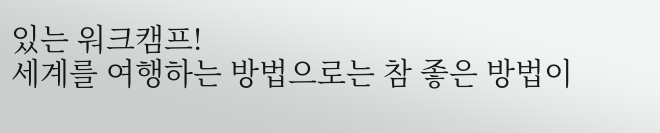있는 워크캠프!
세계를 여행하는 방법으로는 참 좋은 방법이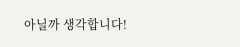아닐까 생각합니다!